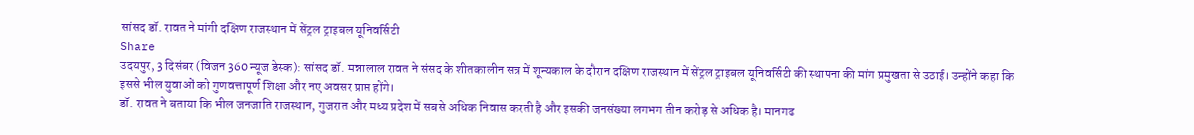सांसद डॉ. रावत ने मांगी दक्षिण राजस्थान में सेंट्रल ट्राइबल यूनिवर्सिटी
Share
उदयपुर, 3 दिसंबर (विजन 360 न्यूज डेस्क): सांसद डॉ. मन्नालाल रावत ने संसद के शीतकालीन सत्र में शून्यकाल के दौरान दक्षिण राजस्थान में सेंट्रल ट्राइबल यूनिवर्सिटी की स्थापना की मांग प्रमुखता से उठाई। उन्होंने कहा कि इससे भील युवाओं को गुणवत्तापूर्ण शिक्षा और नए अवसर प्राप्त होंगे।
डॉ. रावत ने बताया कि भील जनजाति राजस्थान, गुजरात और मध्य प्रदेश में सबसे अधिक निवास करती है और इसकी जनसंख्या लगभग तीन करोड़ से अधिक है। मानगढ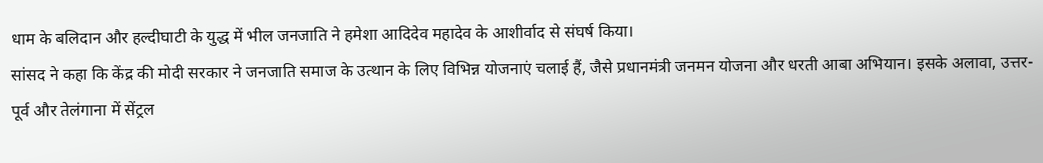धाम के बलिदान और हल्दीघाटी के युद्ध में भील जनजाति ने हमेशा आदिदेव महादेव के आशीर्वाद से संघर्ष किया।
सांसद ने कहा कि केंद्र की मोदी सरकार ने जनजाति समाज के उत्थान के लिए विभिन्न योजनाएं चलाई हैं, जैसे प्रधानमंत्री जनमन योजना और धरती आबा अभियान। इसके अलावा, उत्तर-पूर्व और तेलंगाना में सेंट्रल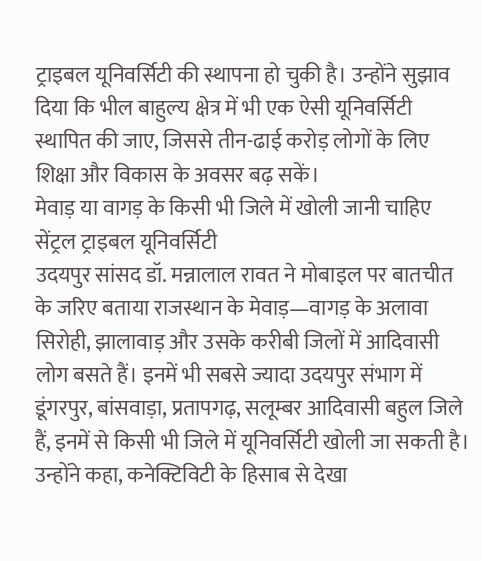ट्राइबल यूनिवर्सिटी की स्थापना हो चुकी है। उन्होंने सुझाव दिया कि भील बाहुल्य क्षेत्र में भी एक ऐसी यूनिवर्सिटी स्थापित की जाए, जिससे तीन-ढाई करोड़ लोगों के लिए शिक्षा और विकास के अवसर बढ़ सकें।
मेवाड़ या वागड़ के किसी भी जिले में खोली जानी चाहिए सेंट्रल ट्राइबल यूनिवर्सिटी
उदयपुर सांसद डॉ. मन्नालाल रावत ने मोबाइल पर बातचीत के जरिए बताया राजस्थान के मेवाड़—वागड़ के अलावा सिरोही, झालावाड़ और उसके करीबी जिलों में आदिवासी लोग बसते हैं। इनमें भी सबसे ज्यादा उदयपुर संभाग में डूंगरपुर, बांसवाड़ा, प्रतापगढ़, सलूम्बर आदिवासी बहुल जिले हैं, इनमें से किसी भी जिले में यूनिवर्सिटी खोली जा सकती है। उन्होंने कहा, कनेक्टिविटी के हिसाब से देखा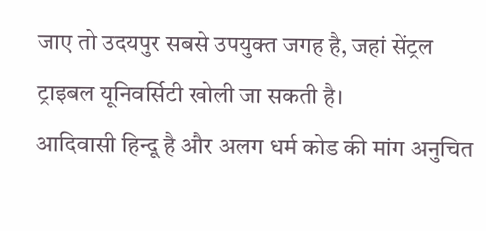जाए तो उदयपुर सबसे उपयुक्त जगह है, जहां सेंट्रल ट्राइबल यूनिवर्सिटी खोली जा सकती है।
आदिवासी हिन्दू है और अलग धर्म कोड की मांग अनुचित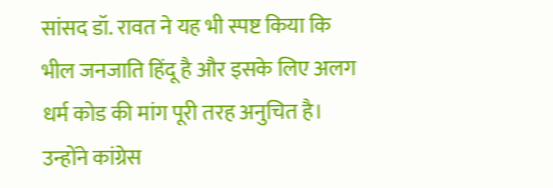सांसद डॉ. रावत ने यह भी स्पष्ट किया कि भील जनजाति हिंदू है और इसके लिए अलग धर्म कोड की मांग पूरी तरह अनुचित है। उन्होंने कांग्रेस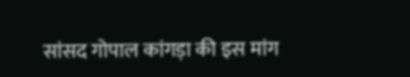सांसद गोपाल कांगड़ा की इस मांग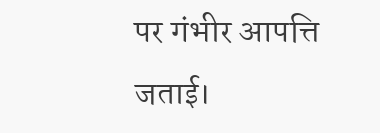पर गंभीर आपत्ति जताई।